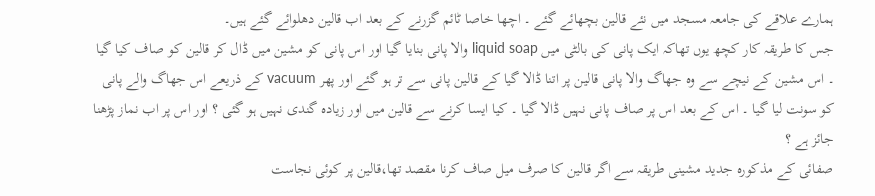ہمارے علاقے کی جامعہ مسجد میں نئے قالین بچھائے گئے ۔ اچھا خاصا ٹائم گزرنے کے بعد اب قالین دھلوائے گئے ہیں۔
جس کا طریقہ کار کچھ یوں تھاکہ ایک پانی کی بالٹی میں liquid soap والا پانی بنایا گیا اور اس پانی کو مشین میں ڈال کر قالین کو صاف کیا گیا ۔ اس مشین کے نیچے سے وہ جھاگ والا پانی قالین پر اتنا ڈالا گیا کے قالین پانی سے تر ہو گئے اور پھر vacuum کے ذریعے اس جھاگ والے پانی کو سونت لیا گیا ۔ اس کے بعد اس پر صاف پانی نہیں ڈالا گیا ۔ کیا ایسا کرنے سے قالین میں اور زیادہ گندی نہیں ہو گئی ؟ اور اس پر اب نماز پڑھنا جائز ہے ؟
صفائی کے مذکورہ جدید مشینی طریقہ سے اگر قالین کا صرف میل صاف کرنا مقصد تھا،قالین پر کوئی نجاست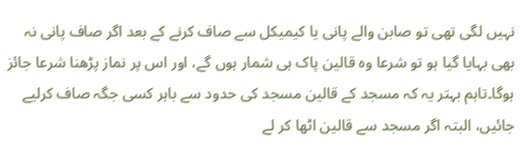نہیں لگی تھی تو صابن والے پانی یا کیمیکل سے صاف کرنے کے بعد اگر صاف پانی نہ بھی بہایا گیا ہو تو شرعا وہ قالین پاک ہی شمار ہوں گے، اور اس پر نماز پڑھنا شرعا جائز ہوگا۔تاہم بہتر یہ کہ مسجد کے قالین مسجد کی حدود سے باہر کسی جگہ صاف کرلیے جائیں، البتہ اگر مسجد سے قالین اٹھا کر لے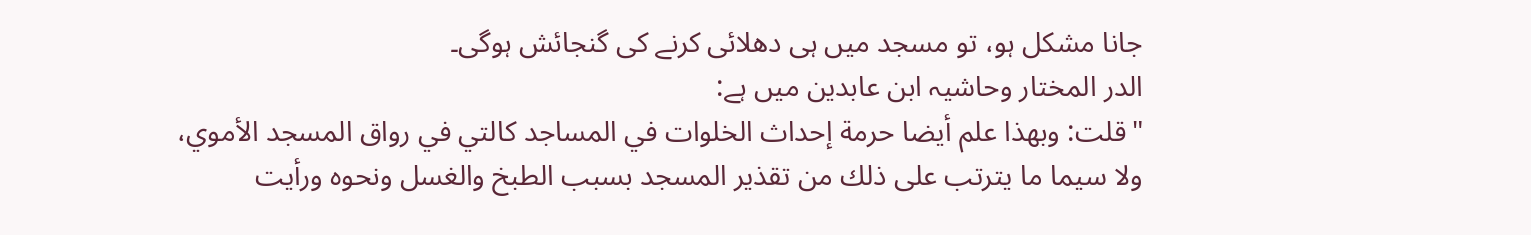جانا مشکل ہو، تو مسجد میں ہی دھلائی کرنے کی گنجائش ہوگی۔
الدر المختار وحاشیہ ابن عابدین میں ہے:
"قلت: وبهذا علم أيضا حرمة إحداث الخلوات في المساجد كالتي في رواق المسجد الأموي، ولا سيما ما يترتب على ذلك من تقذير المسجد بسبب الطبخ والغسل ونحوه ورأيت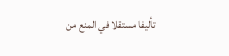تأليفا مستقلا في المنع من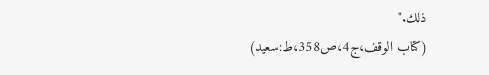ذلك."
(کتاب الوقف،ج4،ص358،ط:سعید)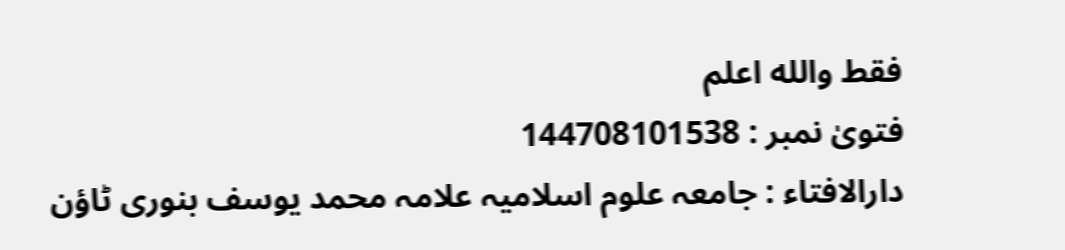فقط والله اعلم
فتویٰ نمبر : 144708101538
دارالافتاء : جامعہ علوم اسلامیہ علامہ محمد یوسف بنوری ٹاؤن